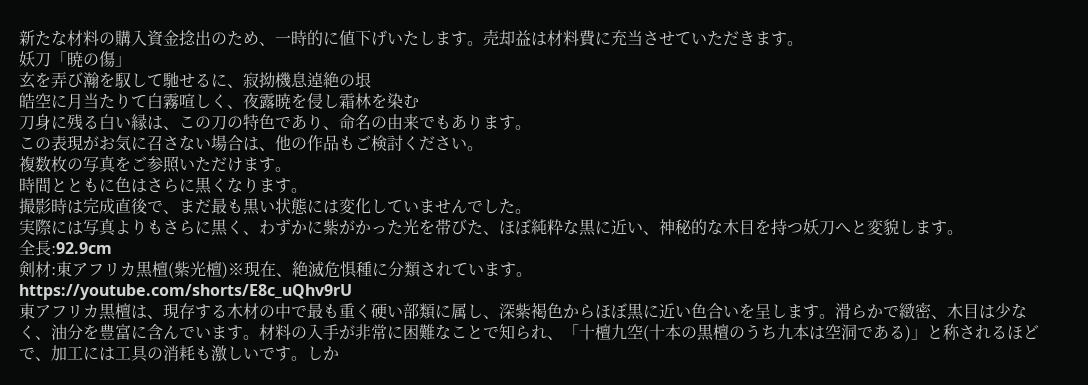新たな材料の購入資金捻出のため、一時的に値下げいたします。売却益は材料費に充当させていただきます。
妖刀「暁の傷」
玄を弄び瀚を馭して馳せるに、寂拗機息逴絶の垠
皓空に月当たりて白霧喧しく、夜露暁を侵し霜林を染む
刀身に残る白い縁は、この刀の特色であり、命名の由来でもあります。
この表現がお気に召さない場合は、他の作品もご検討ください。
複数枚の写真をご参照いただけます。
時間とともに色はさらに黒くなります。
撮影時は完成直後で、まだ最も黒い状態には変化していませんでした。
実際には写真よりもさらに黒く、わずかに紫がかった光を帯びた、ほぼ純粋な黒に近い、神秘的な木目を持つ妖刀へと変貌します。
全長:92.9cm
剣材:東アフリカ黒檀(紫光檀)※現在、絶滅危惧種に分類されています。
https://youtube.com/shorts/E8c_uQhv9rU
東アフリカ黒檀は、現存する木材の中で最も重く硬い部類に属し、深紫褐色からほぼ黒に近い色合いを呈します。滑らかで緻密、木目は少なく、油分を豊富に含んでいます。材料の入手が非常に困難なことで知られ、「十檀九空(十本の黒檀のうち九本は空洞である)」と称されるほどで、加工には工具の消耗も激しいです。しか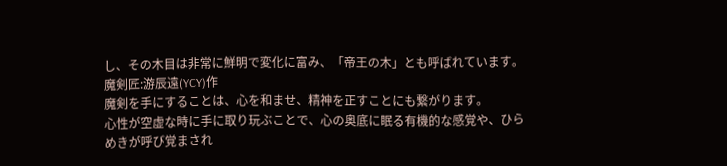し、その木目は非常に鮮明で変化に富み、「帝王の木」とも呼ばれています。
魔剣匠:游辰遠(YCY)作
魔剣を手にすることは、心を和ませ、精神を正すことにも繋がります。
心性が空虚な時に手に取り玩ぶことで、心の奥底に眠る有機的な感覚や、ひらめきが呼び覚まされ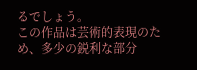るでしょう。
この作品は芸術的表現のため、多少の鋭利な部分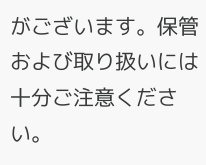がございます。保管および取り扱いには十分ご注意ください。